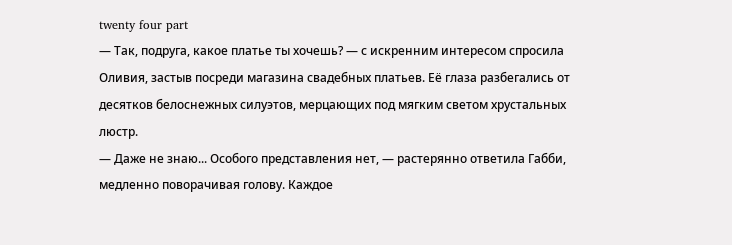twenty four part
— Так, подруга, какое платье ты хочешь? — с искренним интересом спросила Оливия, застыв посреди магазина свадебных платьев. Её глаза разбегались от десятков белоснежных силуэтов, мерцающих под мягким светом хрустальных люстр.
— Даже не знаю... Особого представления нет, — растерянно ответила Габби, медленно поворачивая голову. Каждое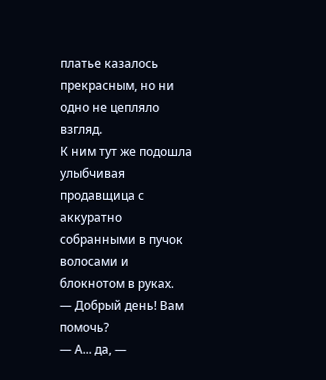платье казалось прекрасным, но ни одно не цепляло взгляд.
К ним тут же подошла улыбчивая продавщица с аккуратно собранными в пучок волосами и блокнотом в руках.
— Добрый день! Вам помочь?
— А... да, —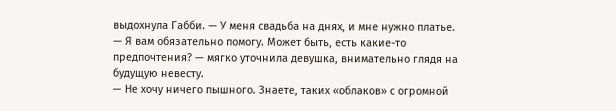выдохнула Габби. — У меня свадьба на днях, и мне нужно платье.
— Я вам обязательно помогу. Может быть, есть какие-то предпочтения? — мягко уточнила девушка, внимательно глядя на будущую невесту.
— Не хочу ничего пышного. Знаете, таких «облаков» с огромной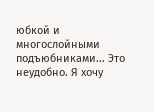юбкой и многослойными подъюбниками... Это неудобно. Я хочу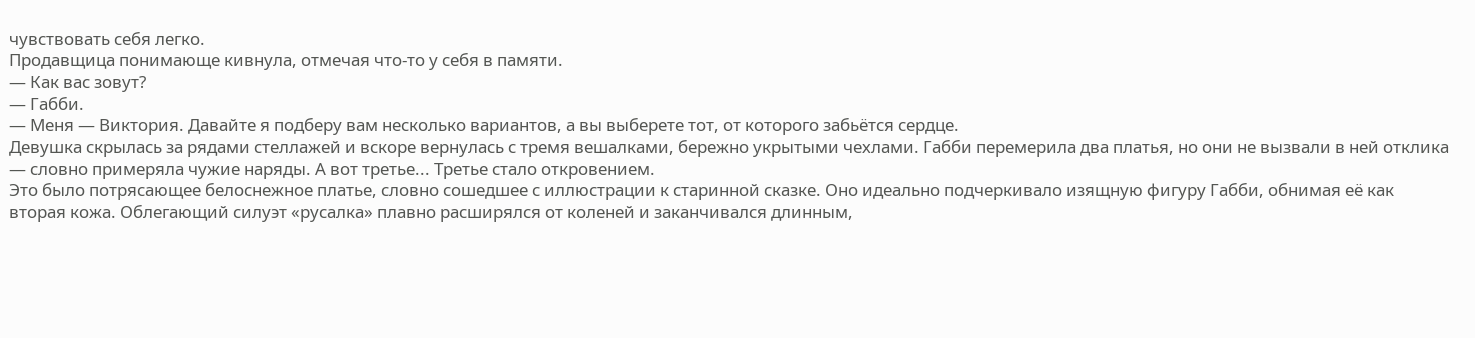чувствовать себя легко.
Продавщица понимающе кивнула, отмечая что-то у себя в памяти.
— Как вас зовут?
— Габби.
— Меня — Виктория. Давайте я подберу вам несколько вариантов, а вы выберете тот, от которого забьётся сердце.
Девушка скрылась за рядами стеллажей и вскоре вернулась с тремя вешалками, бережно укрытыми чехлами. Габби перемерила два платья, но они не вызвали в ней отклика — словно примеряла чужие наряды. А вот третье... Третье стало откровением.
Это было потрясающее белоснежное платье, словно сошедшее с иллюстрации к старинной сказке. Оно идеально подчеркивало изящную фигуру Габби, обнимая её как вторая кожа. Облегающий силуэт «русалка» плавно расширялся от коленей и заканчивался длинным,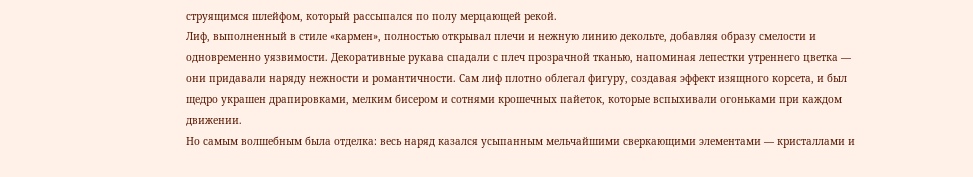струящимся шлейфом, который рассыпался по полу мерцающей рекой.
Лиф, выполненный в стиле «кармен», полностью открывал плечи и нежную линию декольте, добавляя образу смелости и одновременно уязвимости. Декоративные рукава спадали с плеч прозрачной тканью, напоминая лепестки утреннего цветка — они придавали наряду нежности и романтичности. Сам лиф плотно облегал фигуру, создавая эффект изящного корсета, и был щедро украшен драпировками, мелким бисером и сотнями крошечных пайеток, которые вспыхивали огоньками при каждом движении.
Но самым волшебным была отделка: весь наряд казался усыпанным мельчайшими сверкающими элементами — кристаллами и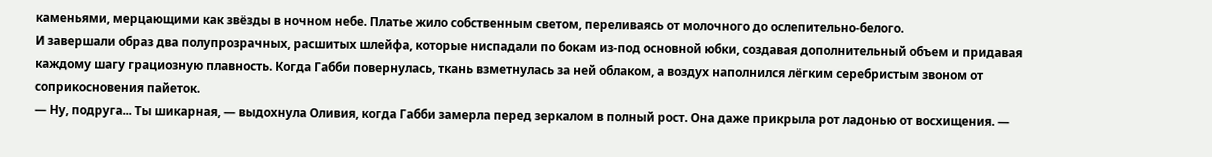каменьями, мерцающими как звёзды в ночном небе. Платье жило собственным светом, переливаясь от молочного до ослепительно-белого.
И завершали образ два полупрозрачных, расшитых шлейфа, которые ниспадали по бокам из-под основной юбки, создавая дополнительный объем и придавая каждому шагу грациозную плавность. Когда Габби повернулась, ткань взметнулась за ней облаком, а воздух наполнился лёгким серебристым звоном от соприкосновения пайеток.
— Ну, подруга... Ты шикарная, — выдохнула Оливия, когда Габби замерла перед зеркалом в полный рост. Она даже прикрыла рот ладонью от восхищения. —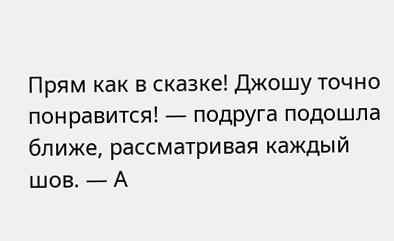Прям как в сказке! Джошу точно понравится! — подруга подошла ближе, рассматривая каждый шов. — А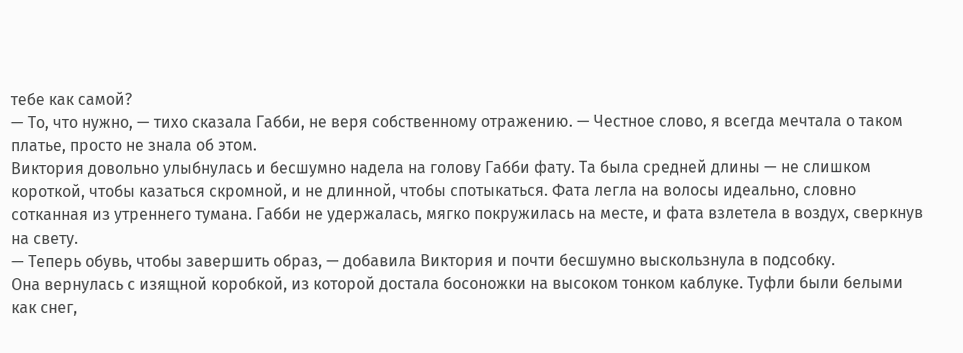тебе как самой?
— То, что нужно, — тихо сказала Габби, не веря собственному отражению. — Честное слово, я всегда мечтала о таком платье, просто не знала об этом.
Виктория довольно улыбнулась и бесшумно надела на голову Габби фату. Та была средней длины — не слишком короткой, чтобы казаться скромной, и не длинной, чтобы спотыкаться. Фата легла на волосы идеально, словно сотканная из утреннего тумана. Габби не удержалась, мягко покружилась на месте, и фата взлетела в воздух, сверкнув на свету.
— Теперь обувь, чтобы завершить образ, — добавила Виктория и почти бесшумно выскользнула в подсобку.
Она вернулась с изящной коробкой, из которой достала босоножки на высоком тонком каблуке. Туфли были белыми как снег,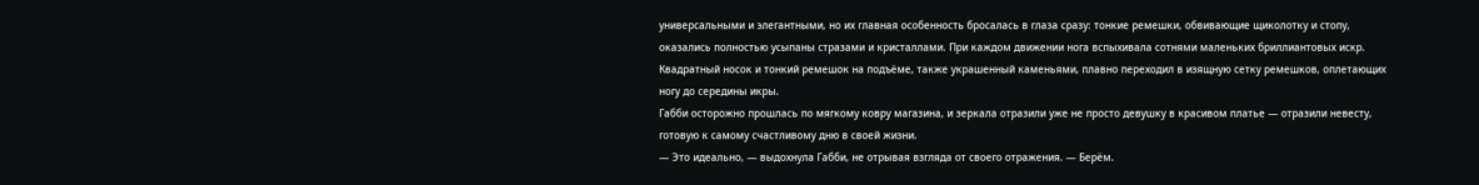универсальными и элегантными, но их главная особенность бросалась в глаза сразу: тонкие ремешки, обвивающие щиколотку и стопу, оказались полностью усыпаны стразами и кристаллами. При каждом движении нога вспыхивала сотнями маленьких бриллиантовых искр. Квадратный носок и тонкий ремешок на подъёме, также украшенный каменьями, плавно переходил в изящную сетку ремешков, оплетающих ногу до середины икры.
Габби осторожно прошлась по мягкому ковру магазина, и зеркала отразили уже не просто девушку в красивом платье — отразили невесту, готовую к самому счастливому дню в своей жизни.
— Это идеально, — выдохнула Габби, не отрывая взгляда от своего отражения. — Берём.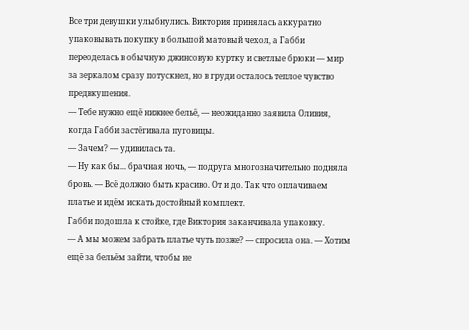Все три девушки улыбнулись. Виктория принялась аккуратно упаковывать покупку в большой матовый чехол, а Габби переоделась в обычную джинсовую куртку и светлые брюки — мир за зеркалом сразу потускнел, но в груди осталось теплое чувство предвкушения.
— Тебе нужно ещё нижнее бельё, — неожиданно заявила Оливия, когда Габби застёгивала пуговицы.
— Зачем? — удивилась та.
— Ну как бы... брачная ночь, — подруга многозначительно подняла бровь. — Всё должно быть красиво. От и до. Так что оплачиваем платье и идём искать достойный комплект.
Габби подошла к стойке, где Виктория заканчивала упаковку.
— А мы можем забрать платье чуть позже? — спросила она. — Хотим ещё за бельём зайти, чтобы не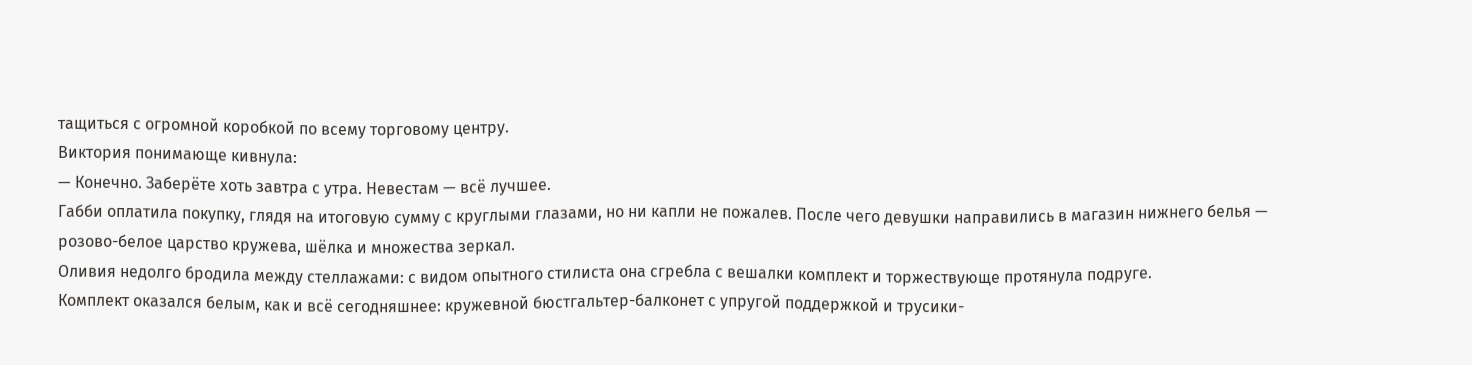тащиться с огромной коробкой по всему торговому центру.
Виктория понимающе кивнула:
— Конечно. Заберёте хоть завтра с утра. Невестам — всё лучшее.
Габби оплатила покупку, глядя на итоговую сумму с круглыми глазами, но ни капли не пожалев. После чего девушки направились в магазин нижнего белья — розово-белое царство кружева, шёлка и множества зеркал.
Оливия недолго бродила между стеллажами: с видом опытного стилиста она сгребла с вешалки комплект и торжествующе протянула подруге.
Комплект оказался белым, как и всё сегодняшнее: кружевной бюстгальтер-балконет с упругой поддержкой и трусики-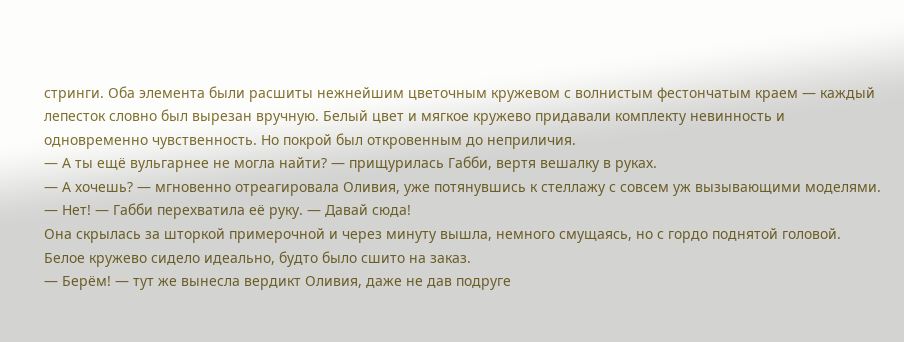стринги. Оба элемента были расшиты нежнейшим цветочным кружевом с волнистым фестончатым краем — каждый лепесток словно был вырезан вручную. Белый цвет и мягкое кружево придавали комплекту невинность и одновременно чувственность. Но покрой был откровенным до неприличия.
— А ты ещё вульгарнее не могла найти? — прищурилась Габби, вертя вешалку в руках.
— А хочешь? — мгновенно отреагировала Оливия, уже потянувшись к стеллажу с совсем уж вызывающими моделями.
— Нет! — Габби перехватила её руку. — Давай сюда!
Она скрылась за шторкой примерочной и через минуту вышла, немного смущаясь, но с гордо поднятой головой. Белое кружево сидело идеально, будто было сшито на заказ.
— Берём! — тут же вынесла вердикт Оливия, даже не дав подруге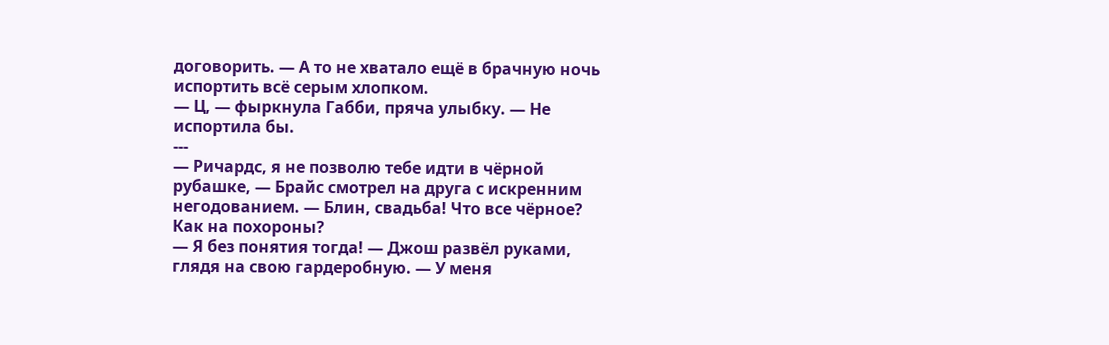договорить. — А то не хватало ещё в брачную ночь испортить всё серым хлопком.
— Ц, — фыркнула Габби, пряча улыбку. — Не испортила бы.
---
— Ричардс, я не позволю тебе идти в чёрной рубашке, — Брайс смотрел на друга с искренним негодованием. — Блин, свадьба! Что все чёрное? Как на похороны?
— Я без понятия тогда! — Джош развёл руками, глядя на свою гардеробную. — У меня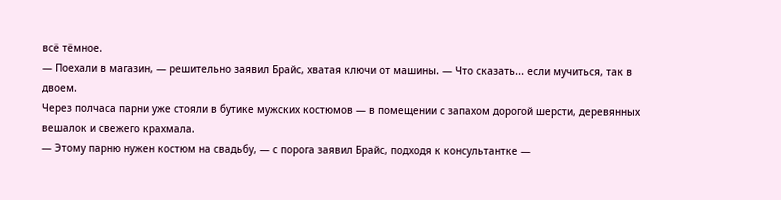всё тёмное.
— Поехали в магазин, — решительно заявил Брайс, хватая ключи от машины. — Что сказать... если мучиться, так в двоем.
Через полчаса парни уже стояли в бутике мужских костюмов — в помещении с запахом дорогой шерсти, деревянных вешалок и свежего крахмала.
— Этому парню нужен костюм на свадьбу, — с порога заявил Брайс, подходя к консультантке —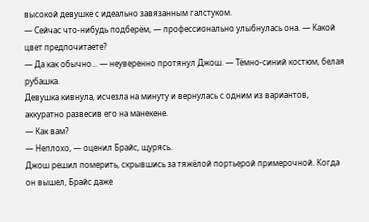высокой девушке с идеально завязанным галстуком.
— Сейчас что-нибудь подберём, — профессионально улыбнулась она. — Какой цвет предпочитаете?
— Да как обычно... — неуверенно протянул Джош. — Тёмно-синий костюм, белая рубашка.
Девушка кивнула, исчезла на минуту и вернулась с одним из вариантов, аккуратно развесив его на манекене.
— Как вам?
— Неплохо, — оценил Брайс, щурясь.
Джош решил померить, скрывшись за тяжёлой портьерой примерочной. Когда он вышел, Брайс даже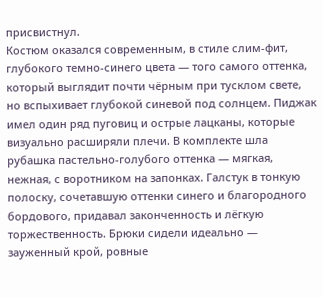присвистнул.
Костюм оказался современным, в стиле слим-фит, глубокого темно-синего цвета — того самого оттенка, который выглядит почти чёрным при тусклом свете, но вспыхивает глубокой синевой под солнцем. Пиджак имел один ряд пуговиц и острые лацканы, которые визуально расширяли плечи. В комплекте шла рубашка пастельно-голубого оттенка — мягкая, нежная, с воротником на запонках. Галстук в тонкую полоску, сочетавшую оттенки синего и благородного бордового, придавал законченность и лёгкую торжественность. Брюки сидели идеально — зауженный крой, ровные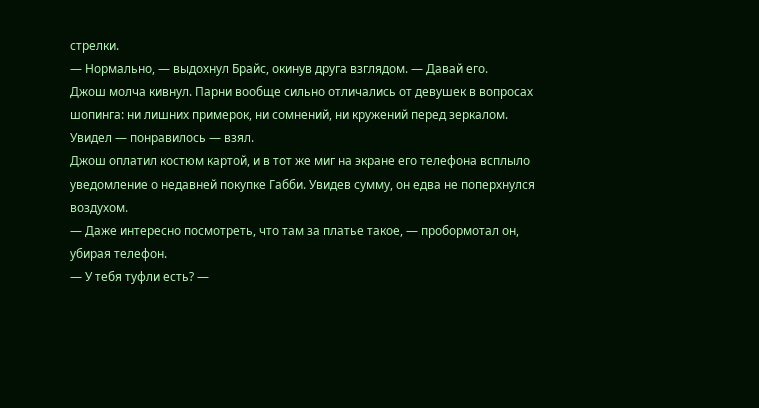стрелки.
— Нормально, — выдохнул Брайс, окинув друга взглядом. — Давай его.
Джош молча кивнул. Парни вообще сильно отличались от девушек в вопросах шопинга: ни лишних примерок, ни сомнений, ни кружений перед зеркалом. Увидел — понравилось — взял.
Джош оплатил костюм картой, и в тот же миг на экране его телефона всплыло уведомление о недавней покупке Габби. Увидев сумму, он едва не поперхнулся воздухом.
— Даже интересно посмотреть, что там за платье такое, — пробормотал он, убирая телефон.
— У тебя туфли есть? —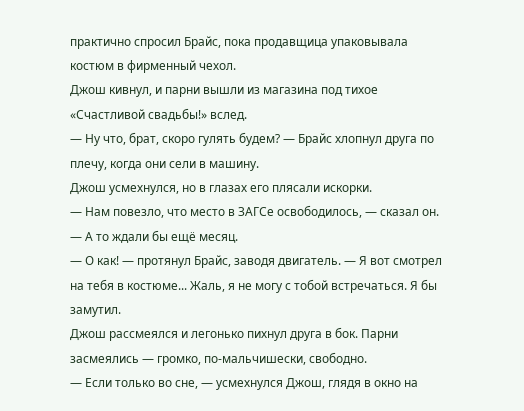практично спросил Брайс, пока продавщица упаковывала костюм в фирменный чехол.
Джош кивнул, и парни вышли из магазина под тихое «Счастливой свадьбы!» вслед.
— Ну что, брат, скоро гулять будем? — Брайс хлопнул друга по плечу, когда они сели в машину.
Джош усмехнулся, но в глазах его плясали искорки.
— Нам повезло, что место в ЗАГСе освободилось, — сказал он. — А то ждали бы ещё месяц.
— О как! — протянул Брайс, заводя двигатель. — Я вот смотрел на тебя в костюме... Жаль, я не могу с тобой встречаться. Я бы замутил.
Джош рассмеялся и легонько пихнул друга в бок. Парни засмеялись — громко, по-мальчишески, свободно.
— Если только во сне, — усмехнулся Джош, глядя в окно на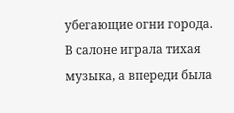убегающие огни города.
В салоне играла тихая музыка, а впереди была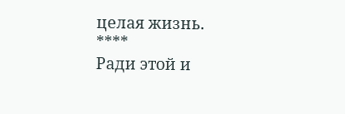целая жизнь.
****
Ради этой и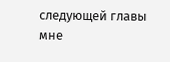следующей главы мне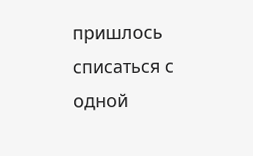пришлось списаться с одной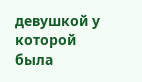девушкой у которой была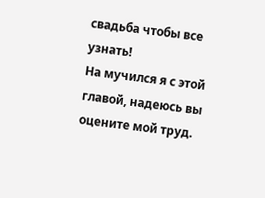свадьба чтобы все узнать!
На мучился я с этой главой, надеюсь вы оцените мой труд.